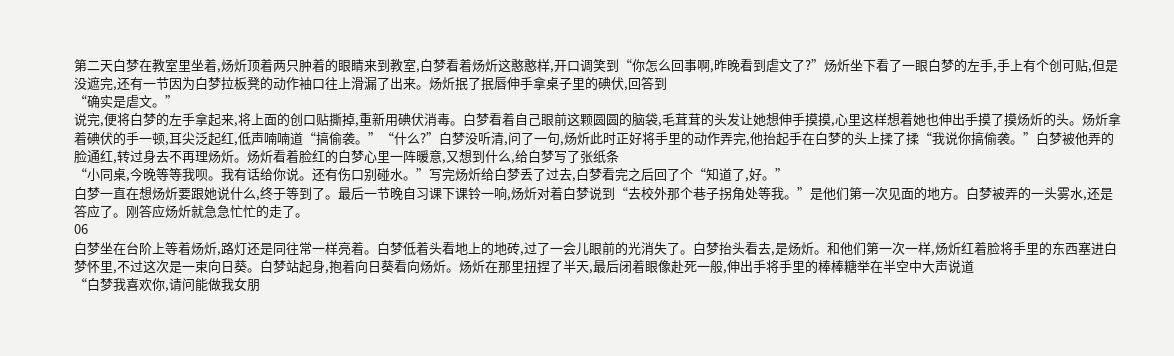第二天白梦在教室里坐着,炀炘顶着两只肿着的眼睛来到教室,白梦看着炀炘这憨憨样,开口调笑到“你怎么回事啊,昨晚看到虐文了?”炀炘坐下看了一眼白梦的左手,手上有个创可贴,但是没遮完,还有一节因为白梦拉板凳的动作袖口往上滑漏了出来。炀炘抿了抿唇伸手拿桌子里的碘伏,回答到
“确实是虐文。”
说完,便将白梦的左手拿起来,将上面的创口贴撕掉,重新用碘伏消毒。白梦看着自己眼前这颗圆圆的脑袋,毛茸茸的头发让她想伸手摸摸,心里这样想着她也伸出手摸了摸炀炘的头。炀炘拿着碘伏的手一顿,耳尖泛起红,低声喃喃道“搞偷袭。”“什么?”白梦没听清,问了一句,炀炘此时正好将手里的动作弄完,他抬起手在白梦的头上揉了揉“我说你搞偷袭。”白梦被他弄的脸通红,转过身去不再理炀炘。炀炘看着脸红的白梦心里一阵暖意,又想到什么,给白梦写了张纸条
“小同桌,今晚等等我呗。我有话给你说。还有伤口别碰水。”写完炀炘给白梦丢了过去,白梦看完之后回了个“知道了,好。”
白梦一直在想炀炘要跟她说什么,终于等到了。最后一节晚自习课下课铃一响,炀炘对着白梦说到“去校外那个巷子拐角处等我。”是他们第一次见面的地方。白梦被弄的一头雾水,还是答应了。刚答应炀炘就急急忙忙的走了。
06
白梦坐在台阶上等着炀炘,路灯还是同往常一样亮着。白梦低着头看地上的地砖,过了一会儿眼前的光消失了。白梦抬头看去,是炀炘。和他们第一次一样,炀炘红着脸将手里的东西塞进白梦怀里,不过这次是一束向日葵。白梦站起身,抱着向日葵看向炀炘。炀炘在那里扭捏了半天,最后闭着眼像赴死一般,伸出手将手里的棒棒糖举在半空中大声说道
“白梦我喜欢你,请问能做我女朋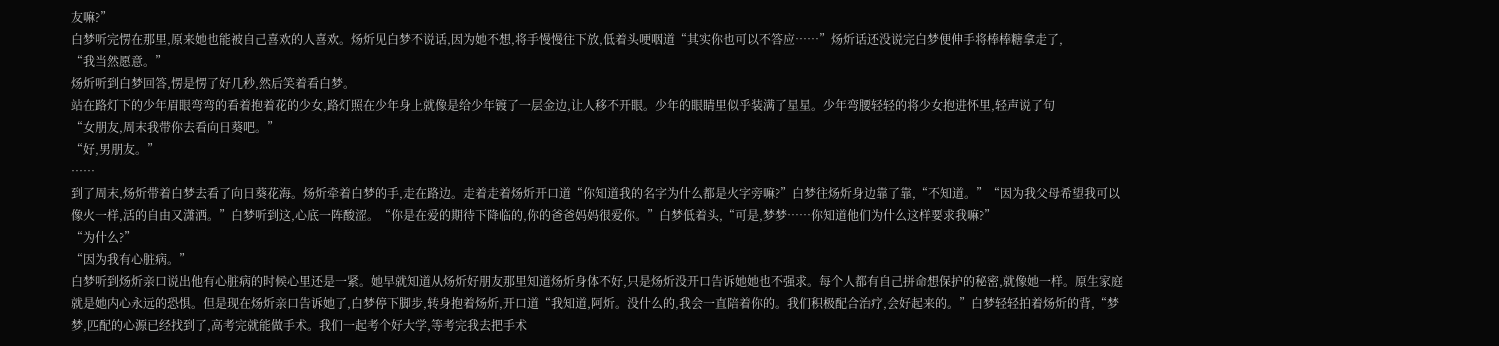友嘛?”
白梦听完愣在那里,原来她也能被自己喜欢的人喜欢。炀炘见白梦不说话,因为她不想,将手慢慢往下放,低着头哽咽道“其实你也可以不答应……”炀炘话还没说完白梦便伸手将棒棒糖拿走了,
“我当然愿意。”
炀炘听到白梦回答,愣是愣了好几秒,然后笑着看白梦。
站在路灯下的少年眉眼弯弯的看着抱着花的少女,路灯照在少年身上就像是给少年镀了一层金边,让人移不开眼。少年的眼睛里似乎装满了星星。少年弯腰轻轻的将少女抱进怀里,轻声说了句
“女朋友,周末我带你去看向日葵吧。”
“好,男朋友。”
……
到了周末,炀炘带着白梦去看了向日葵花海。炀炘牵着白梦的手,走在路边。走着走着炀炘开口道“你知道我的名字为什么都是火字旁嘛?”白梦往炀炘身边靠了靠,“不知道。”“因为我父母希望我可以像火一样,活的自由又潇洒。”白梦听到这,心底一阵酸涩。“你是在爱的期待下降临的,你的爸爸妈妈很爱你。”白梦低着头,“可是,梦梦……你知道他们为什么这样要求我嘛?”
“为什么?”
“因为我有心脏病。”
白梦听到炀炘亲口说出他有心脏病的时候心里还是一紧。她早就知道从炀炘好朋友那里知道炀炘身体不好,只是炀炘没开口告诉她她也不强求。每个人都有自己拼命想保护的秘密,就像她一样。原生家庭就是她内心永远的恐惧。但是现在炀炘亲口告诉她了,白梦停下脚步,转身抱着炀炘,开口道“我知道,阿炘。没什么的,我会一直陪着你的。我们积极配合治疗,会好起来的。”白梦轻轻拍着炀炘的背,“梦梦,匹配的心源已经找到了,高考完就能做手术。我们一起考个好大学,等考完我去把手术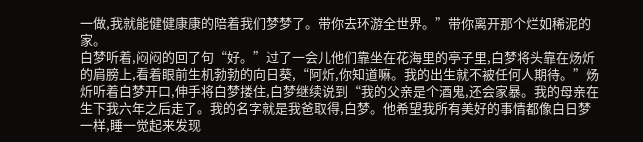一做,我就能健健康康的陪着我们梦梦了。带你去环游全世界。”带你离开那个烂如稀泥的家。
白梦听着,闷闷的回了句“好。”过了一会儿他们靠坐在花海里的亭子里,白梦将头靠在炀炘的肩膀上,看着眼前生机勃勃的向日葵,“阿炘,你知道嘛。我的出生就不被任何人期待。”炀炘听着白梦开口,伸手将白梦搂住,白梦继续说到“我的父亲是个酒鬼,还会家暴。我的母亲在生下我六年之后走了。我的名字就是我爸取得,白梦。他希望我所有美好的事情都像白日梦一样,睡一觉起来发现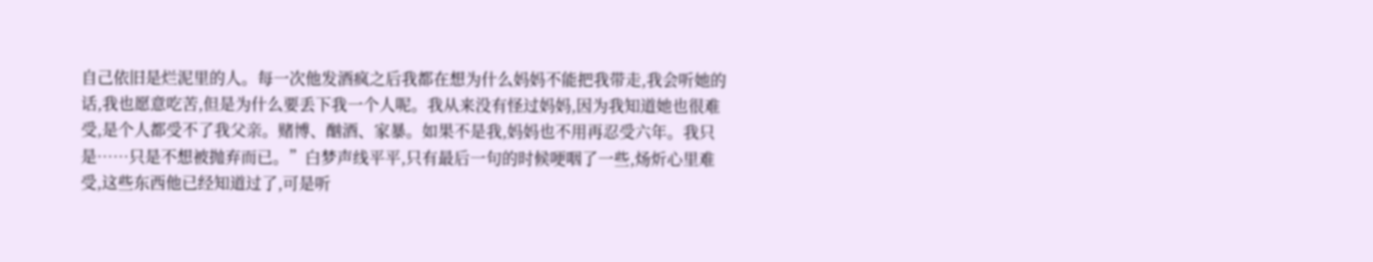自己依旧是烂泥里的人。每一次他发酒疯之后我都在想为什么妈妈不能把我带走,我会听她的话,我也愿意吃苦,但是为什么要丢下我一个人呢。我从来没有怪过妈妈,因为我知道她也很难受,是个人都受不了我父亲。赌博、酗酒、家暴。如果不是我,妈妈也不用再忍受六年。我只是……只是不想被抛弃而已。”白梦声线平平,只有最后一句的时候哽咽了一些,炀炘心里难受,这些东西他已经知道过了,可是听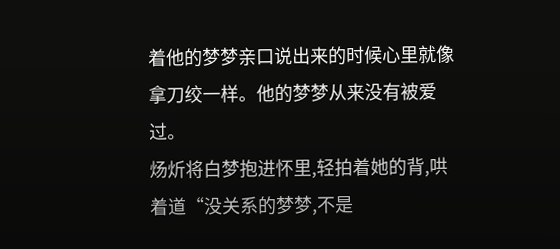着他的梦梦亲口说出来的时候心里就像拿刀绞一样。他的梦梦从来没有被爱过。
炀炘将白梦抱进怀里,轻拍着她的背,哄着道“没关系的梦梦,不是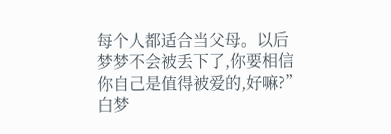每个人都适合当父母。以后梦梦不会被丢下了,你要相信你自己是值得被爱的,好嘛?”白梦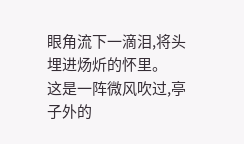眼角流下一滴泪,将头埋进炀炘的怀里。
这是一阵微风吹过,亭子外的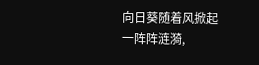向日葵随着风掀起一阵阵涟漪,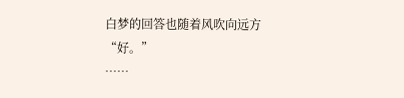白梦的回答也随着风吹向远方
“好。”
……